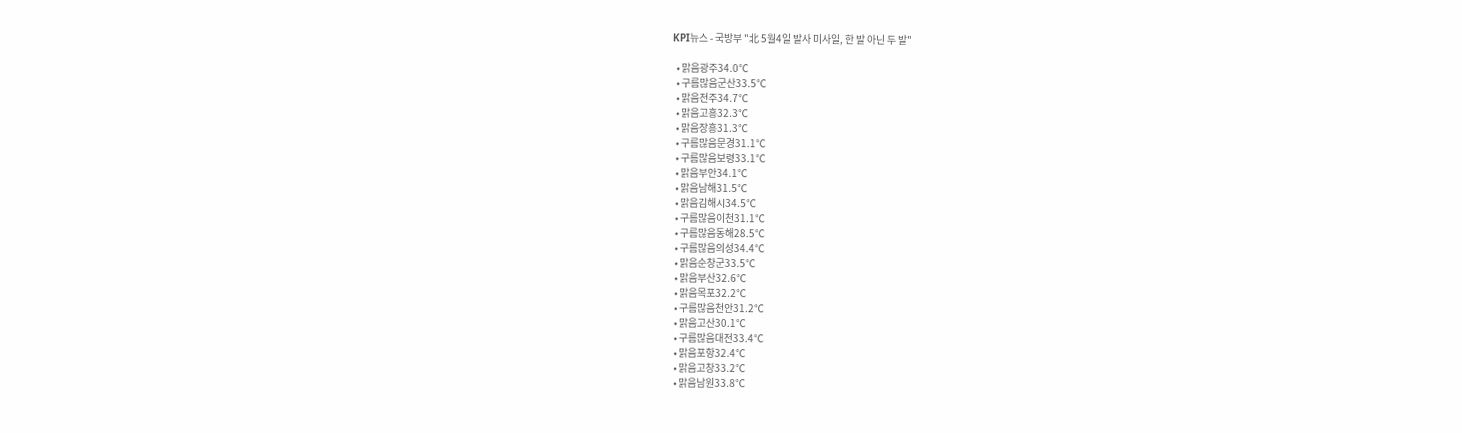KPI뉴스 - 국방부 "北 5월4일 발사 미사일, 한 발 아닌 두 발"

  • 맑음광주34.0℃
  • 구름많음군산33.5℃
  • 맑음전주34.7℃
  • 맑음고흥32.3℃
  • 맑음장흥31.3℃
  • 구름많음문경31.1℃
  • 구름많음보령33.1℃
  • 맑음부안34.1℃
  • 맑음남해31.5℃
  • 맑음김해시34.5℃
  • 구름많음이천31.1℃
  • 구름많음동해28.5℃
  • 구름많음의성34.4℃
  • 맑음순창군33.5℃
  • 맑음부산32.6℃
  • 맑음목포32.2℃
  • 구름많음천안31.2℃
  • 맑음고산30.1℃
  • 구름많음대전33.4℃
  • 맑음포항32.4℃
  • 맑음고창33.2℃
  • 맑음남원33.8℃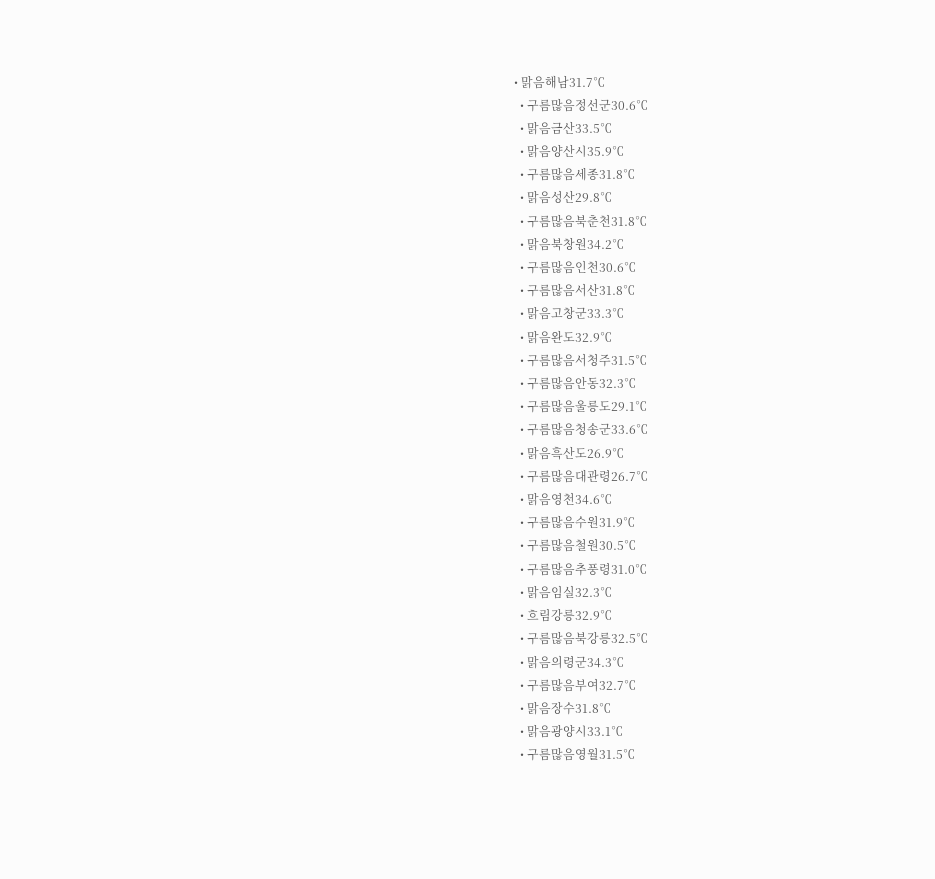• 맑음해남31.7℃
  • 구름많음정선군30.6℃
  • 맑음금산33.5℃
  • 맑음양산시35.9℃
  • 구름많음세종31.8℃
  • 맑음성산29.8℃
  • 구름많음북춘천31.8℃
  • 맑음북창원34.2℃
  • 구름많음인천30.6℃
  • 구름많음서산31.8℃
  • 맑음고창군33.3℃
  • 맑음완도32.9℃
  • 구름많음서청주31.5℃
  • 구름많음안동32.3℃
  • 구름많음울릉도29.1℃
  • 구름많음청송군33.6℃
  • 맑음흑산도26.9℃
  • 구름많음대관령26.7℃
  • 맑음영천34.6℃
  • 구름많음수원31.9℃
  • 구름많음철원30.5℃
  • 구름많음추풍령31.0℃
  • 맑음임실32.3℃
  • 흐림강릉32.9℃
  • 구름많음북강릉32.5℃
  • 맑음의령군34.3℃
  • 구름많음부여32.7℃
  • 맑음장수31.8℃
  • 맑음광양시33.1℃
  • 구름많음영월31.5℃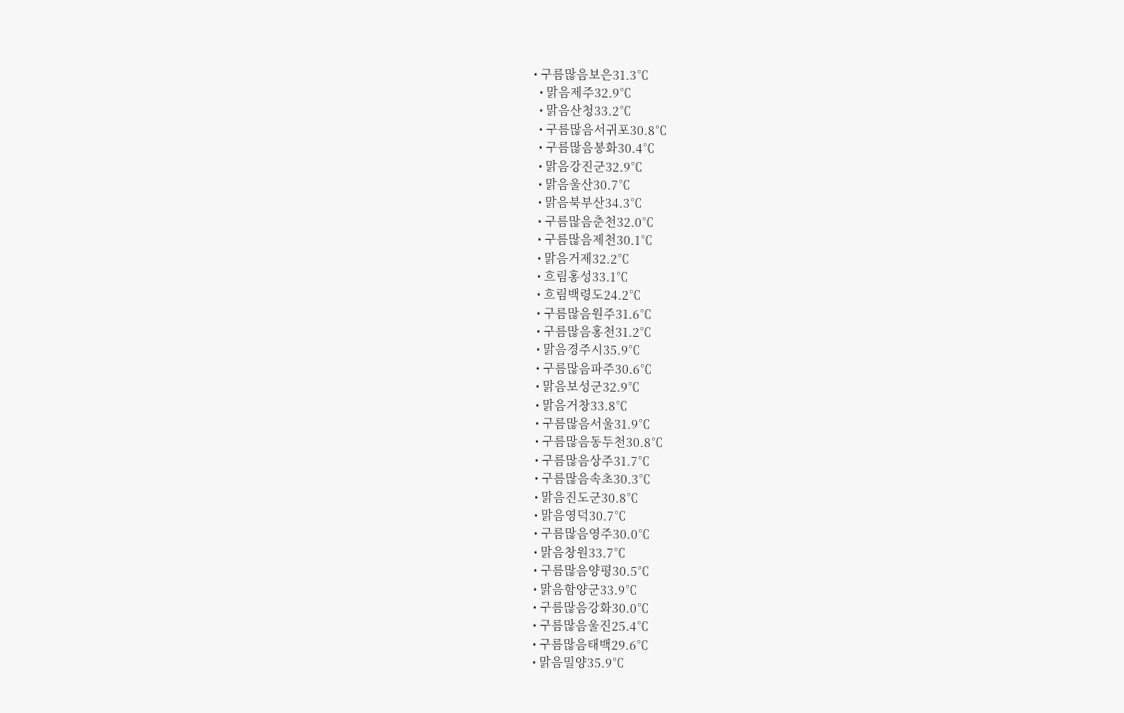• 구름많음보은31.3℃
  • 맑음제주32.9℃
  • 맑음산청33.2℃
  • 구름많음서귀포30.8℃
  • 구름많음봉화30.4℃
  • 맑음강진군32.9℃
  • 맑음울산30.7℃
  • 맑음북부산34.3℃
  • 구름많음춘천32.0℃
  • 구름많음제천30.1℃
  • 맑음거제32.2℃
  • 흐림홍성33.1℃
  • 흐림백령도24.2℃
  • 구름많음원주31.6℃
  • 구름많음홍천31.2℃
  • 맑음경주시35.9℃
  • 구름많음파주30.6℃
  • 맑음보성군32.9℃
  • 맑음거창33.8℃
  • 구름많음서울31.9℃
  • 구름많음동두천30.8℃
  • 구름많음상주31.7℃
  • 구름많음속초30.3℃
  • 맑음진도군30.8℃
  • 맑음영덕30.7℃
  • 구름많음영주30.0℃
  • 맑음창원33.7℃
  • 구름많음양평30.5℃
  • 맑음함양군33.9℃
  • 구름많음강화30.0℃
  • 구름많음울진25.4℃
  • 구름많음태백29.6℃
  • 맑음밀양35.9℃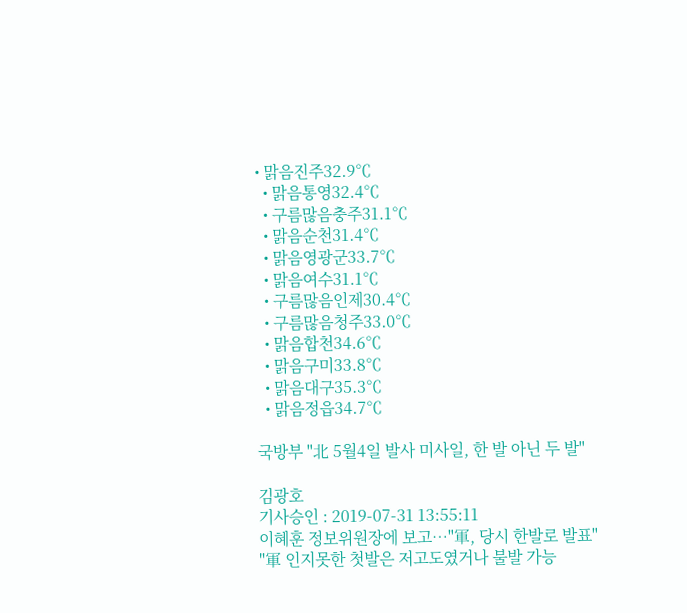• 맑음진주32.9℃
  • 맑음통영32.4℃
  • 구름많음충주31.1℃
  • 맑음순천31.4℃
  • 맑음영광군33.7℃
  • 맑음여수31.1℃
  • 구름많음인제30.4℃
  • 구름많음청주33.0℃
  • 맑음합천34.6℃
  • 맑음구미33.8℃
  • 맑음대구35.3℃
  • 맑음정읍34.7℃

국방부 "北 5월4일 발사 미사일, 한 발 아닌 두 발"

김광호
기사승인 : 2019-07-31 13:55:11
이혜훈 정보위원장에 보고…"軍, 당시 한발로 발표"
"軍 인지못한 첫발은 저고도였거나 불발 가능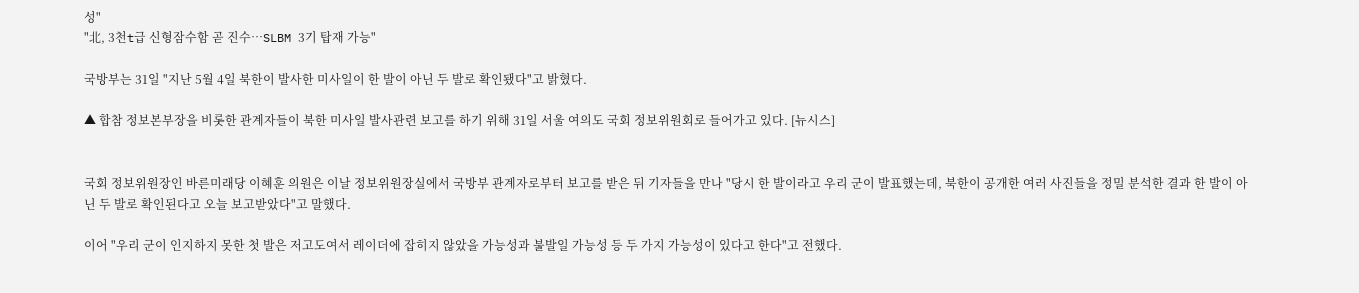성"
"北, 3천t급 신형잠수함 곧 진수…SLBM 3기 탑재 가능"

국방부는 31일 "지난 5월 4일 북한이 발사한 미사일이 한 발이 아닌 두 발로 확인됐다"고 밝혔다.

▲ 합참 정보본부장을 비롯한 관계자들이 북한 미사일 발사관련 보고를 하기 위해 31일 서울 여의도 국회 정보위원회로 들어가고 있다. [뉴시스]


국회 정보위원장인 바른미래당 이혜훈 의원은 이날 정보위원장실에서 국방부 관계자로부터 보고를 받은 뒤 기자들을 만나 "당시 한 발이라고 우리 군이 발표했는데, 북한이 공개한 여러 사진들을 정밀 분석한 결과 한 발이 아닌 두 발로 확인된다고 오늘 보고받았다"고 말했다.

이어 "우리 군이 인지하지 못한 첫 발은 저고도여서 레이더에 잡히지 않았을 가능성과 불발일 가능성 등 두 가지 가능성이 있다고 한다"고 전했다.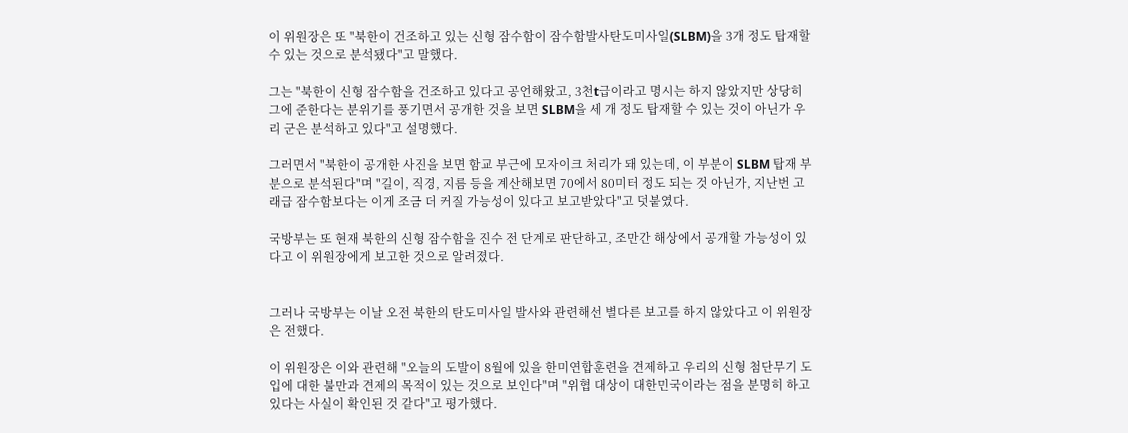이 위원장은 또 "북한이 건조하고 있는 신형 잠수함이 잠수함발사탄도미사일(SLBM)을 3개 정도 탑재할 수 있는 것으로 분석됐다"고 말했다.

그는 "북한이 신형 잠수함을 건조하고 있다고 공언해왔고, 3천t급이라고 명시는 하지 않았지만 상당히 그에 준한다는 분위기를 풍기면서 공개한 것을 보면 SLBM을 세 개 정도 탑재할 수 있는 것이 아닌가 우리 군은 분석하고 있다"고 설명했다.

그러면서 "북한이 공개한 사진을 보면 함교 부근에 모자이크 처리가 돼 있는데, 이 부분이 SLBM 탑재 부분으로 분석된다"며 "길이, 직경, 지름 등을 계산해보면 70에서 80미터 정도 되는 것 아닌가, 지난번 고래급 잠수함보다는 이게 조금 더 커질 가능성이 있다고 보고받았다"고 덧붙였다.

국방부는 또 현재 북한의 신형 잠수함을 진수 전 단계로 판단하고, 조만간 해상에서 공개할 가능성이 있다고 이 위원장에게 보고한 것으로 알려졌다.


그러나 국방부는 이날 오전 북한의 탄도미사일 발사와 관련해선 별다른 보고를 하지 않았다고 이 위원장은 전했다.

이 위원장은 이와 관련해 "오늘의 도발이 8월에 있을 한미연합훈련을 견제하고 우리의 신형 첨단무기 도입에 대한 불만과 견제의 목적이 있는 것으로 보인다"며 "위협 대상이 대한민국이라는 점을 분명히 하고 있다는 사실이 확인된 것 같다"고 평가했다.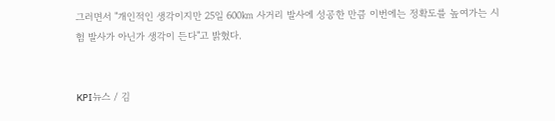그러면서 "개인적인 생각이지만 25일 600㎞ 사거리 발사에 성공한 만큼 이번에는 정확도를 높여가는 시험 발사가 아닌가 생각이 든다"고 밝혔다.


KPI뉴스 / 김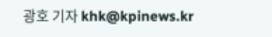광호 기자 khk@kpinews.kr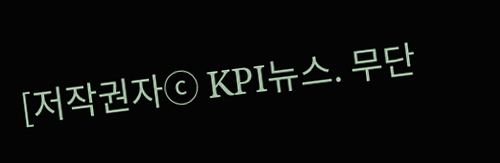[저작권자ⓒ KPI뉴스. 무단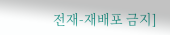전재-재배포 금지]